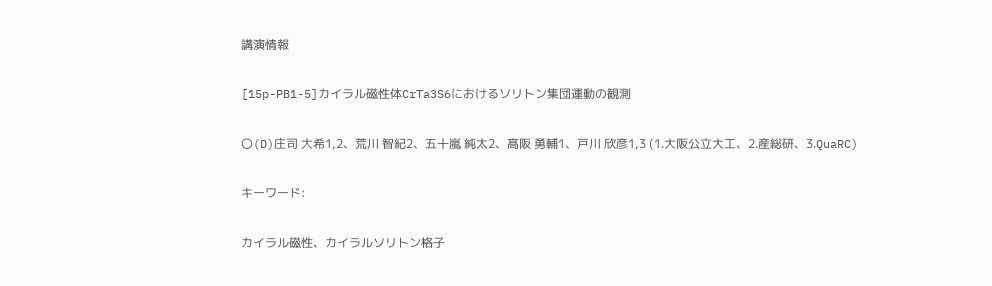講演情報

[15p-PB1-5]カイラル磁性体CrTa3S6におけるソリトン集団運動の観測

〇(D)庄司 大希1,2、荒川 智紀2、五十嵐 純太2、髙阪 勇輔1、戸川 欣彦1,3 (1.大阪公立大工、2.産総研、3.QuaRC)

キーワード:

カイラル磁性、カイラルソリトン格子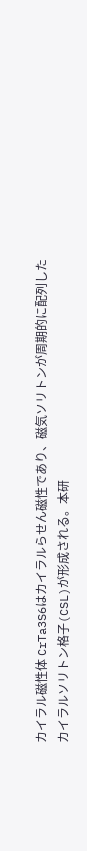カイラル磁性体 CrTa3S6はカイラルらせん磁性であり、磁気ソリトンが周期的に配列したカイラルソリトン格子(CSL)が形成される。本研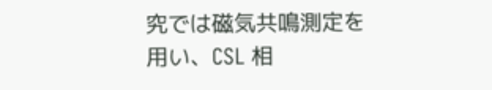究では磁気共鳴測定を用い、CSL 相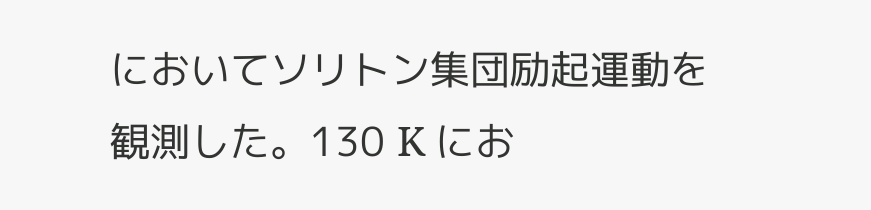においてソリトン集団励起運動を観測した。130 K にお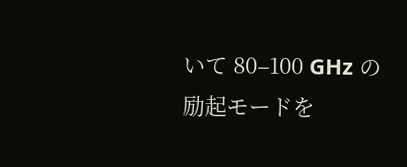いて 80–100 GHz の励起モードを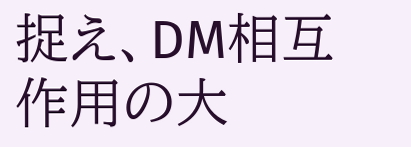捉え、DM相互作用の大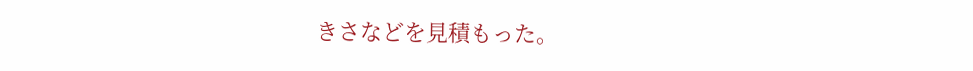きさなどを見積もった。